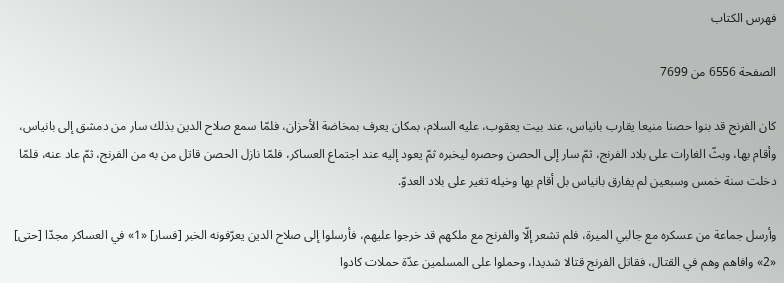فهرس الكتاب

الصفحة 6556 من 7699

كان الفرنج قد بنوا حصنا منيعا يقارب بانياس، عند بيت يعقوب، عليه السلام، بمكان يعرف بمخاضة الأحزان، فلمّا سمع صلاح الدين بذلك سار من دمشق إلى بانياس، وأقام بها، وبثّ الغارات على بلاد الفرنج، ثمّ سار إلى الحصن وحصره ليخبره ثمّ يعود إليه عند اجتماع العساكر، فلمّا نازل الحصن قاتل من به من الفرنج، ثمّ عاد عنه، فلمّا دخلت سنة خمس وسبعين لم يفارق بانياس بل أقام بها وخيله تغير على بلاد العدوّ.

وأرسل جماعة من عسكره مع جالبي الميرة، فلم تشعر إلّا والفرنج مع ملكهم قد خرجوا عليهم، فأرسلوا إلى صلاح الدين يعرّفونه الخبر [فسار] «1» في العساكر مجدّا [حتى] «2» وافاهم وهم في القتال، فقاتل الفرنج قتالا شديدا، وحملوا على المسلمين عدّة حملات كادوا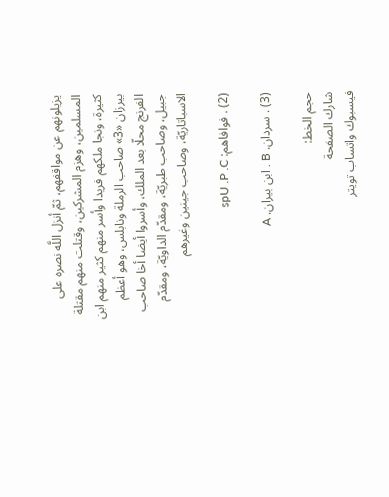يزيلونهم عن مواقفهم، ثمّ أنزل اللَّه نصره على المسلمين، وهزم المشركين، وقتلت منهم مقتلة كثيرة، ونجا ملكهم فريدا وأسر منهم كثير منهم ابن بيرزان «3» صاحب الرملة ونابلس، وهو أعظم الفرنج محلّا بعد الملك، وأسروا أيضا أخا صاحب جبيل، وصاحب طبريّة، ومقدّم الداويّة، ومقدّم الاسباتاريّة، وصاحب جينين وغيرهم

(2) . فوافاهم: spU .P .C

(3) . سردان. B . ابن بيران. A

حجم الخط:
شارك الصفحة
فيسبوك واتساب تويتر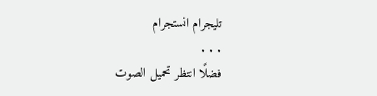تليجرام انستجرام
. . .
فضلًا انتظر تحميل الصوت